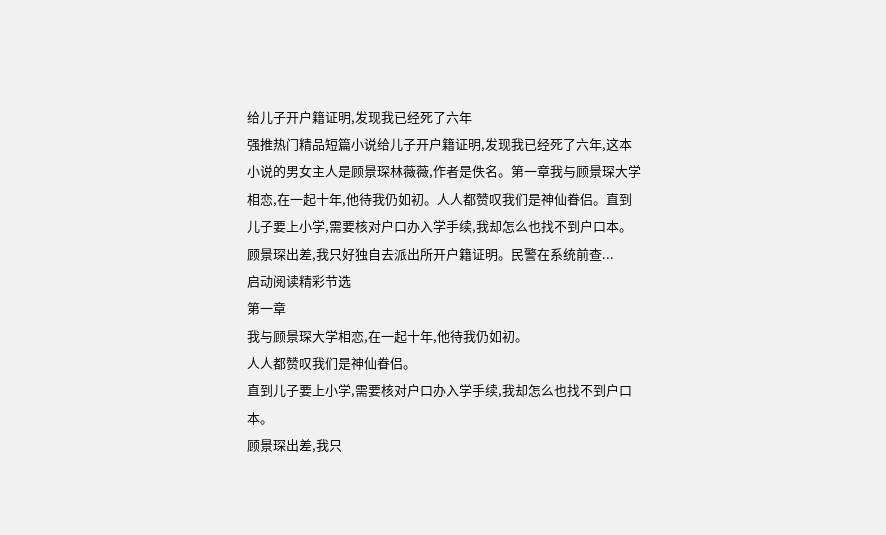给儿子开户籍证明,发现我已经死了六年
强推热门精品短篇小说给儿子开户籍证明,发现我已经死了六年,这本小说的男女主人是顾景琛林薇薇,作者是佚名。第一章我与顾景琛大学相恋,在一起十年,他待我仍如初。人人都赞叹我们是神仙眷侣。直到儿子要上小学,需要核对户口办入学手续,我却怎么也找不到户口本。顾景琛出差,我只好独自去派出所开户籍证明。民警在系统前查...
启动阅读精彩节选
第一章
我与顾景琛大学相恋,在一起十年,他待我仍如初。
人人都赞叹我们是神仙眷侣。
直到儿子要上小学,需要核对户口办入学手续,我却怎么也找不到户口本。
顾景琛出差,我只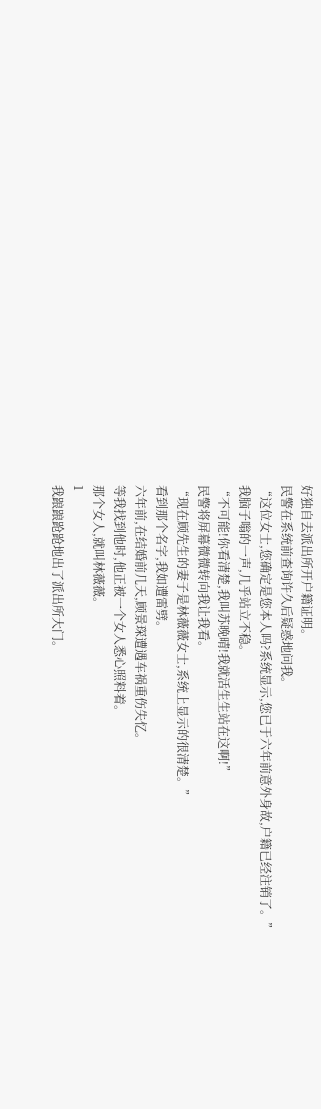好独自去派出所开户籍证明。
民警在系统前查询许久后疑惑地问我。
“这位女士,您确定是您本人吗?系统显示,您已于六年前意外身故,户籍已经注销了。”
我脑子嗡的一声,几乎站立不稳。
“不可能!你看清楚,我叫苏晚晴!我就活生生站在这啊!”
民警将屏幕微微转向我让我看。
“现在顾先生的妻子是林薇薇女士,系统上显示的很清楚。”
看到那个名字,我如遭雷劈。
六年前,在结婚前几天,顾景琛遭遇车祸重伤失忆。
等我找到他时,他正被一个女人悉心照料着。
那个女人,就叫林薇薇。
1
我踉踉跄跄地出了派出所大门。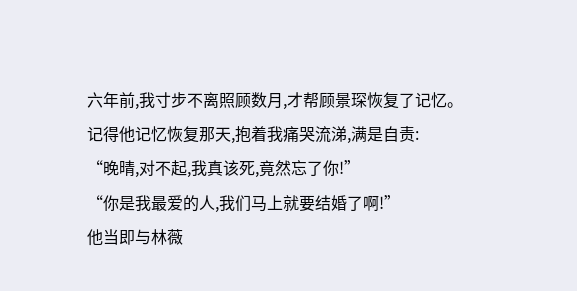六年前,我寸步不离照顾数月,才帮顾景琛恢复了记忆。
记得他记忆恢复那天,抱着我痛哭流涕,满是自责:
“晚晴,对不起,我真该死,竟然忘了你!”
“你是我最爱的人,我们马上就要结婚了啊!”
他当即与林薇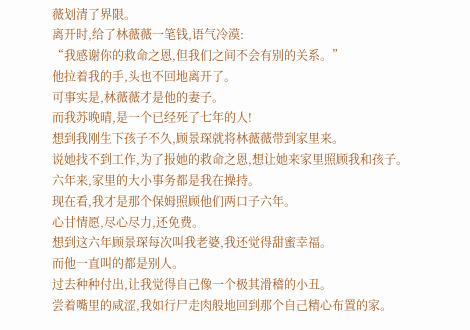薇划清了界限。
离开时,给了林薇薇一笔钱,语气冷漠:
“我感谢你的救命之恩,但我们之间不会有别的关系。”
他拉着我的手,头也不回地离开了。
可事实是,林薇薇才是他的妻子。
而我苏晚晴,是一个已经死了七年的人!
想到我刚生下孩子不久,顾景琛就将林薇薇带到家里来。
说她找不到工作,为了报她的救命之恩,想让她来家里照顾我和孩子。
六年来,家里的大小事务都是我在操持。
现在看,我才是那个保姆照顾他们两口子六年。
心甘情愿,尽心尽力,还免费。
想到这六年顾景琛每次叫我老婆,我还觉得甜蜜幸福。
而他一直叫的都是别人。
过去种种付出,让我觉得自己像一个极其滑稽的小丑。
尝着嘴里的咸涩,我如行尸走肉般地回到那个自己精心布置的家。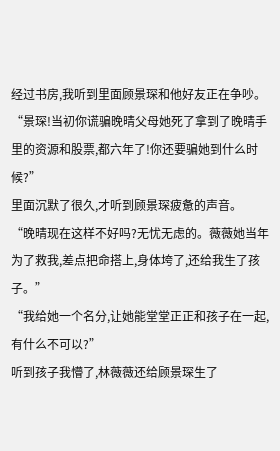经过书房,我听到里面顾景琛和他好友正在争吵。
“景琛!当初你谎骗晚晴父母她死了拿到了晚晴手里的资源和股票,都六年了!你还要骗她到什么时候?”
里面沉默了很久,才听到顾景琛疲惫的声音。
“晚晴现在这样不好吗?无忧无虑的。薇薇她当年为了救我,差点把命搭上,身体垮了,还给我生了孩子。”
“我给她一个名分,让她能堂堂正正和孩子在一起,有什么不可以?”
听到孩子我懵了,林薇薇还给顾景琛生了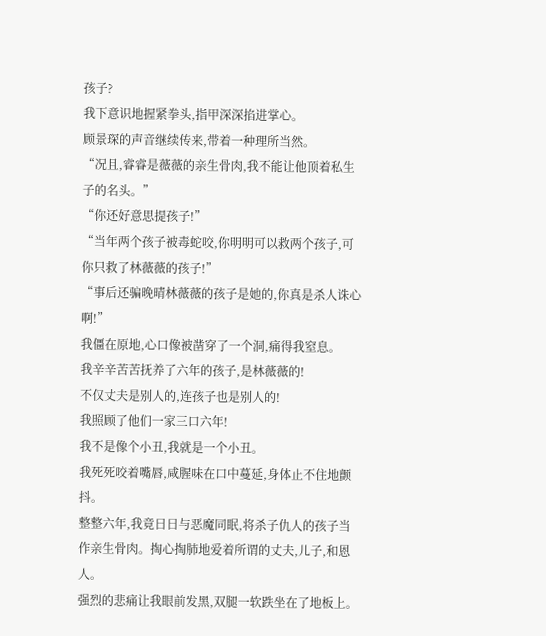孩子?
我下意识地握紧拳头,指甲深深掐进掌心。
顾景琛的声音继续传来,带着一种理所当然。
“况且,睿睿是薇薇的亲生骨肉,我不能让他顶着私生子的名头。”
“你还好意思提孩子!”
“当年两个孩子被毒蛇咬,你明明可以救两个孩子,可你只救了林薇薇的孩子!”
“事后还骗晚晴林薇薇的孩子是她的,你真是杀人诛心啊!”
我僵在原地,心口像被凿穿了一个洞,痛得我窒息。
我辛辛苦苦抚养了六年的孩子,是林薇薇的!
不仅丈夫是别人的,连孩子也是别人的!
我照顾了他们一家三口六年!
我不是像个小丑,我就是一个小丑。
我死死咬着嘴唇,咸腥味在口中蔓延,身体止不住地颤抖。
整整六年,我竟日日与恶魔同眠,将杀子仇人的孩子当作亲生骨肉。掏心掏肺地爱着所谓的丈夫,儿子,和恩人。
强烈的悲痛让我眼前发黑,双腿一软跌坐在了地板上。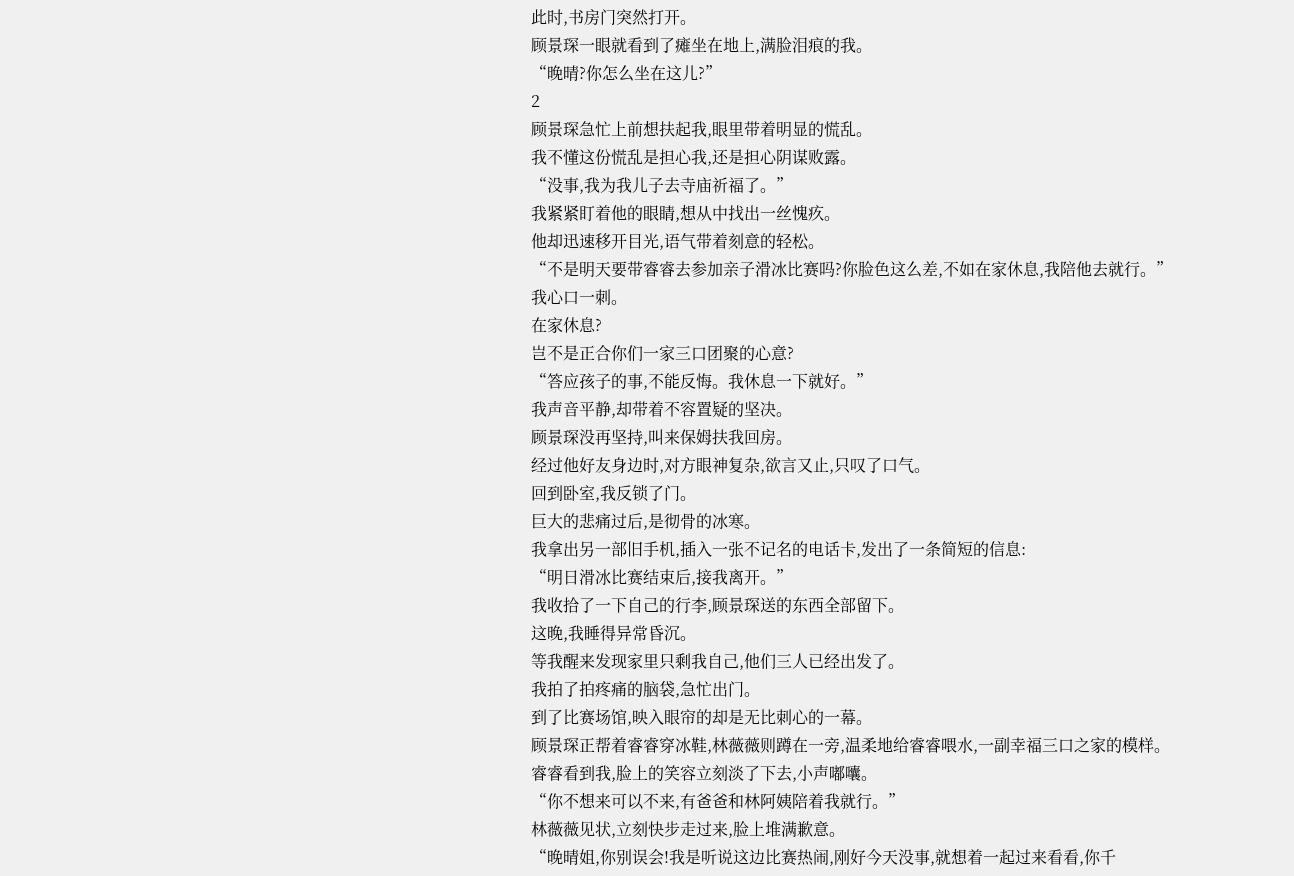此时,书房门突然打开。
顾景琛一眼就看到了瘫坐在地上,满脸泪痕的我。
“晚晴?你怎么坐在这儿?”
2
顾景琛急忙上前想扶起我,眼里带着明显的慌乱。
我不懂这份慌乱是担心我,还是担心阴谋败露。
“没事,我为我儿子去寺庙祈福了。”
我紧紧盯着他的眼睛,想从中找出一丝愧疚。
他却迅速移开目光,语气带着刻意的轻松。
“不是明天要带睿睿去参加亲子滑冰比赛吗?你脸色这么差,不如在家休息,我陪他去就行。”
我心口一刺。
在家休息?
岂不是正合你们一家三口团聚的心意?
“答应孩子的事,不能反悔。我休息一下就好。”
我声音平静,却带着不容置疑的坚决。
顾景琛没再坚持,叫来保姆扶我回房。
经过他好友身边时,对方眼神复杂,欲言又止,只叹了口气。
回到卧室,我反锁了门。
巨大的悲痛过后,是彻骨的冰寒。
我拿出另一部旧手机,插入一张不记名的电话卡,发出了一条简短的信息:
“明日滑冰比赛结束后,接我离开。”
我收拾了一下自己的行李,顾景琛送的东西全部留下。
这晚,我睡得异常昏沉。
等我醒来发现家里只剩我自己,他们三人已经出发了。
我拍了拍疼痛的脑袋,急忙出门。
到了比赛场馆,映入眼帘的却是无比刺心的一幕。
顾景琛正帮着睿睿穿冰鞋,林薇薇则蹲在一旁,温柔地给睿睿喂水,一副幸福三口之家的模样。
睿睿看到我,脸上的笑容立刻淡了下去,小声嘟囔。
“你不想来可以不来,有爸爸和林阿姨陪着我就行。”
林薇薇见状,立刻快步走过来,脸上堆满歉意。
“晚晴姐,你别误会!我是听说这边比赛热闹,刚好今天没事,就想着一起过来看看,你千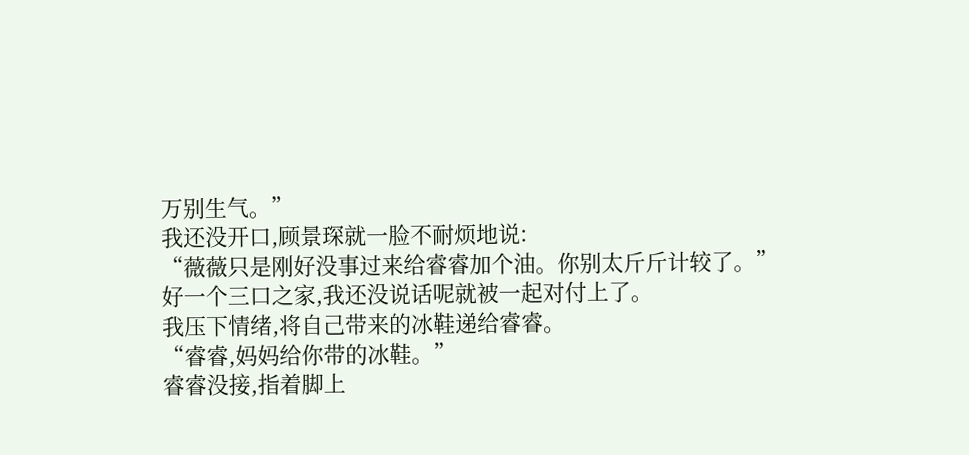万别生气。”
我还没开口,顾景琛就一脸不耐烦地说:
“薇薇只是刚好没事过来给睿睿加个油。你别太斤斤计较了。”
好一个三口之家,我还没说话呢就被一起对付上了。
我压下情绪,将自己带来的冰鞋递给睿睿。
“睿睿,妈妈给你带的冰鞋。”
睿睿没接,指着脚上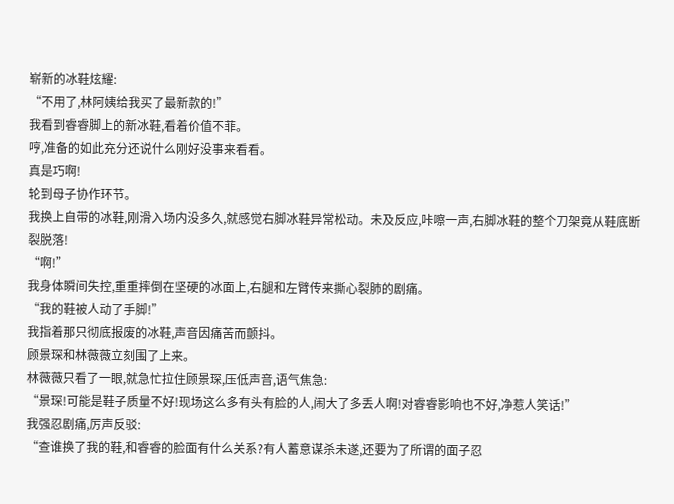崭新的冰鞋炫耀:
“不用了,林阿姨给我买了最新款的!”
我看到睿睿脚上的新冰鞋,看着价值不菲。
哼,准备的如此充分还说什么刚好没事来看看。
真是巧啊!
轮到母子协作环节。
我换上自带的冰鞋,刚滑入场内没多久,就感觉右脚冰鞋异常松动。未及反应,咔嚓一声,右脚冰鞋的整个刀架竟从鞋底断裂脱落!
“啊!”
我身体瞬间失控,重重摔倒在坚硬的冰面上,右腿和左臂传来撕心裂肺的剧痛。
“我的鞋被人动了手脚!”
我指着那只彻底报废的冰鞋,声音因痛苦而颤抖。
顾景琛和林薇薇立刻围了上来。
林薇薇只看了一眼,就急忙拉住顾景琛,压低声音,语气焦急:
“景琛!可能是鞋子质量不好!现场这么多有头有脸的人,闹大了多丢人啊!对睿睿影响也不好,净惹人笑话!”
我强忍剧痛,厉声反驳:
“查谁换了我的鞋,和睿睿的脸面有什么关系?有人蓄意谋杀未遂,还要为了所谓的面子忍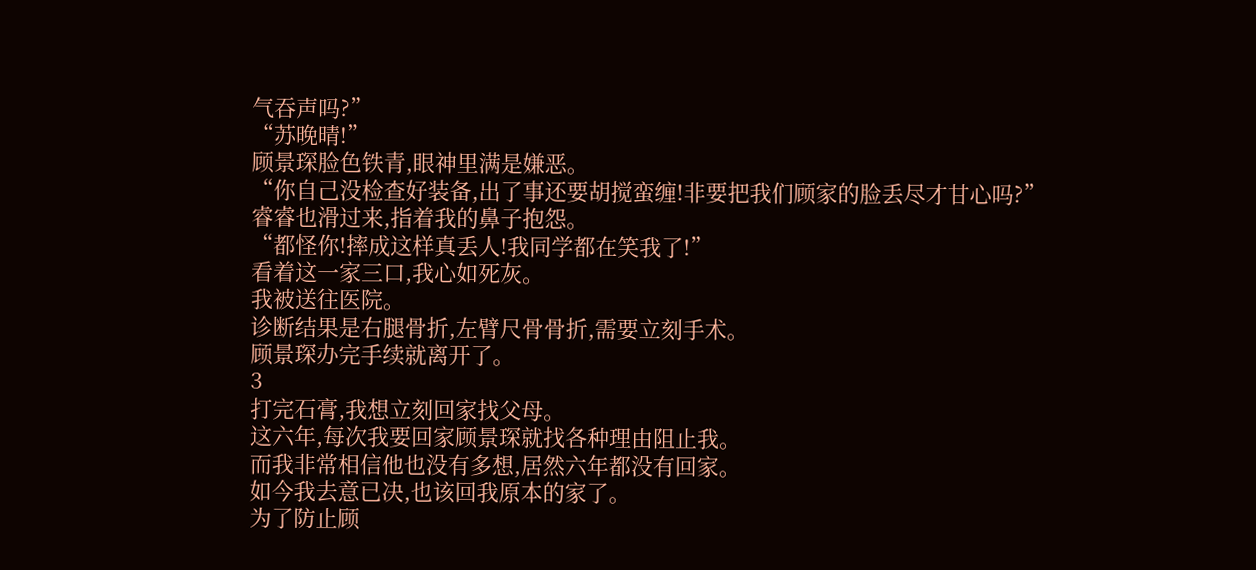气吞声吗?”
“苏晚晴!”
顾景琛脸色铁青,眼神里满是嫌恶。
“你自己没检查好装备,出了事还要胡搅蛮缠!非要把我们顾家的脸丢尽才甘心吗?”
睿睿也滑过来,指着我的鼻子抱怨。
“都怪你!摔成这样真丢人!我同学都在笑我了!”
看着这一家三口,我心如死灰。
我被送往医院。
诊断结果是右腿骨折,左臂尺骨骨折,需要立刻手术。
顾景琛办完手续就离开了。
3
打完石膏,我想立刻回家找父母。
这六年,每次我要回家顾景琛就找各种理由阻止我。
而我非常相信他也没有多想,居然六年都没有回家。
如今我去意已决,也该回我原本的家了。
为了防止顾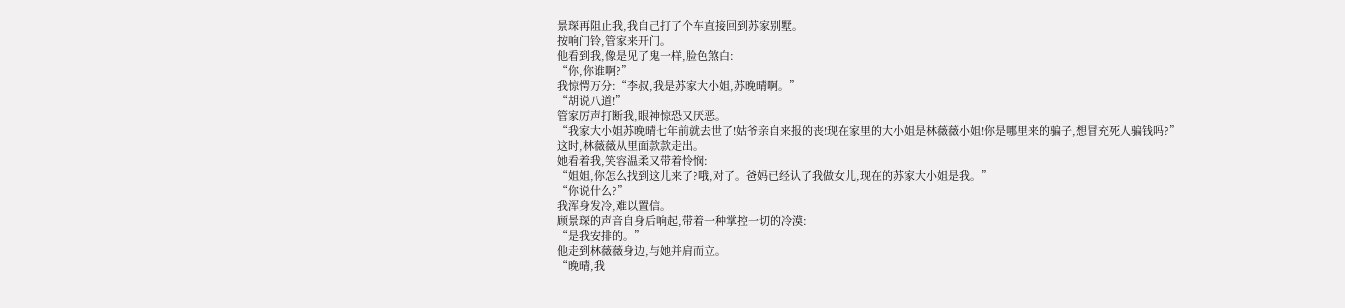景琛再阻止我,我自己打了个车直接回到苏家别墅。
按响门铃,管家来开门。
他看到我,像是见了鬼一样,脸色煞白:
“你,你谁啊?”
我惊愕万分:“李叔,我是苏家大小姐,苏晚晴啊。”
“胡说八道!”
管家厉声打断我,眼神惊恐又厌恶。
“我家大小姐苏晚晴七年前就去世了!姑爷亲自来报的丧!现在家里的大小姐是林薇薇小姐!你是哪里来的骗子,想冒充死人骗钱吗?”
这时,林薇薇从里面款款走出。
她看着我,笑容温柔又带着怜悯:
“姐姐,你怎么找到这儿来了?哦,对了。爸妈已经认了我做女儿,现在的苏家大小姐是我。”
“你说什么?”
我浑身发冷,难以置信。
顾景琛的声音自身后响起,带着一种掌控一切的冷漠:
“是我安排的。”
他走到林薇薇身边,与她并肩而立。
“晚晴,我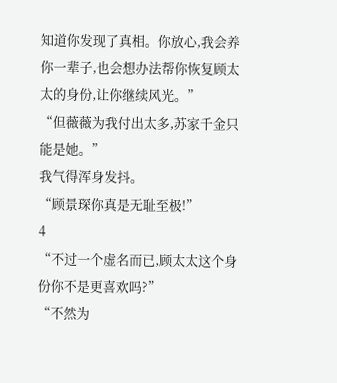知道你发现了真相。你放心,我会养你一辈子,也会想办法帮你恢复顾太太的身份,让你继续风光。”
“但薇薇为我付出太多,苏家千金只能是她。”
我气得浑身发抖。
“顾景琛你真是无耻至极!”
4
“不过一个虚名而已,顾太太这个身份你不是更喜欢吗?”
“不然为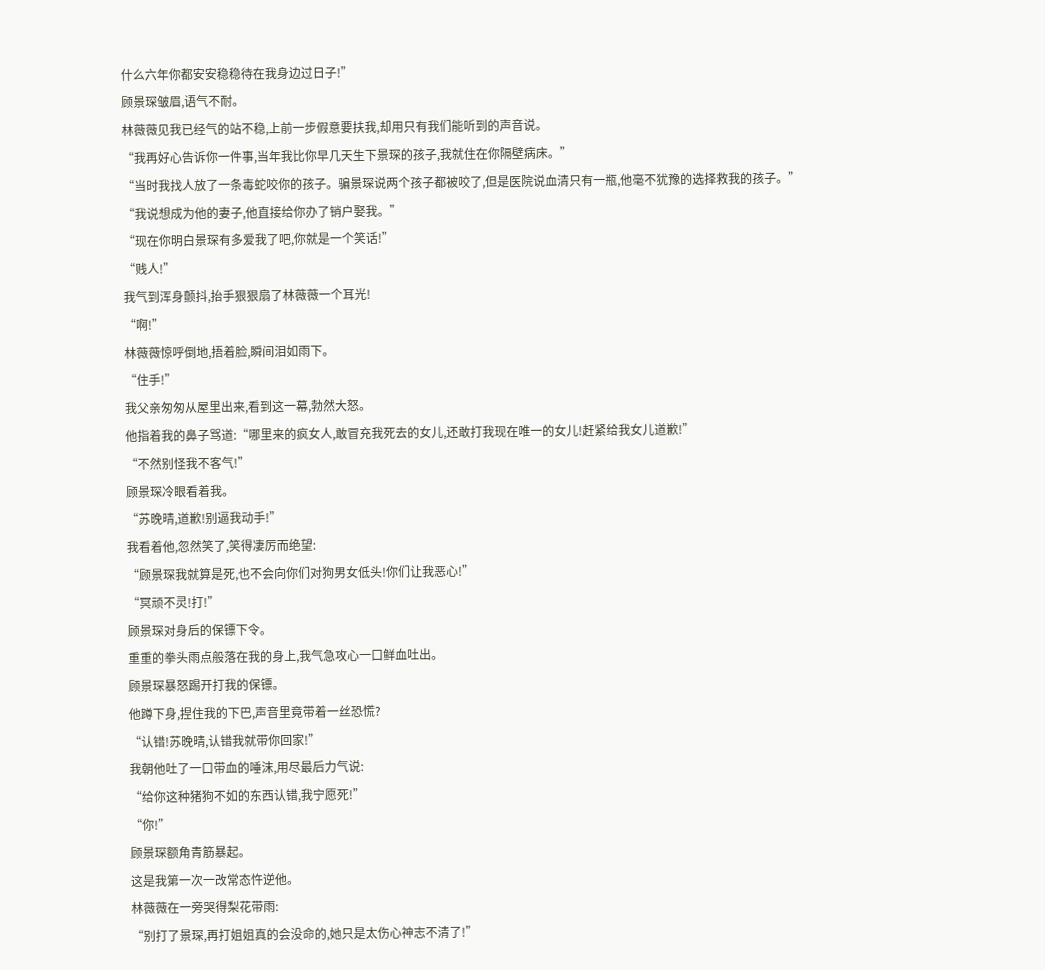什么六年你都安安稳稳待在我身边过日子!”
顾景琛皱眉,语气不耐。
林薇薇见我已经气的站不稳,上前一步假意要扶我,却用只有我们能听到的声音说。
“我再好心告诉你一件事,当年我比你早几天生下景琛的孩子,我就住在你隔壁病床。”
“当时我找人放了一条毒蛇咬你的孩子。骗景琛说两个孩子都被咬了,但是医院说血清只有一瓶,他毫不犹豫的选择救我的孩子。”
“我说想成为他的妻子,他直接给你办了销户娶我。”
“现在你明白景琛有多爱我了吧,你就是一个笑话!”
“贱人!”
我气到浑身颤抖,抬手狠狠扇了林薇薇一个耳光!
“啊!”
林薇薇惊呼倒地,捂着脸,瞬间泪如雨下。
“住手!”
我父亲匆匆从屋里出来,看到这一幕,勃然大怒。
他指着我的鼻子骂道:“哪里来的疯女人,敢冒充我死去的女儿,还敢打我现在唯一的女儿!赶紧给我女儿道歉!”
“不然别怪我不客气!”
顾景琛冷眼看着我。
“苏晚晴,道歉!别逼我动手!”
我看着他,忽然笑了,笑得凄厉而绝望:
“顾景琛我就算是死,也不会向你们对狗男女低头!你们让我恶心!”
“冥顽不灵!打!”
顾景琛对身后的保镖下令。
重重的拳头雨点般落在我的身上,我气急攻心一口鲜血吐出。
顾景琛暴怒踢开打我的保镖。
他蹲下身,捏住我的下巴,声音里竟带着一丝恐慌?
“认错!苏晚晴,认错我就带你回家!”
我朝他吐了一口带血的唾沫,用尽最后力气说:
“给你这种猪狗不如的东西认错,我宁愿死!”
“你!”
顾景琛额角青筋暴起。
这是我第一次一改常态忤逆他。
林薇薇在一旁哭得梨花带雨:
“别打了景琛,再打姐姐真的会没命的,她只是太伤心神志不清了!”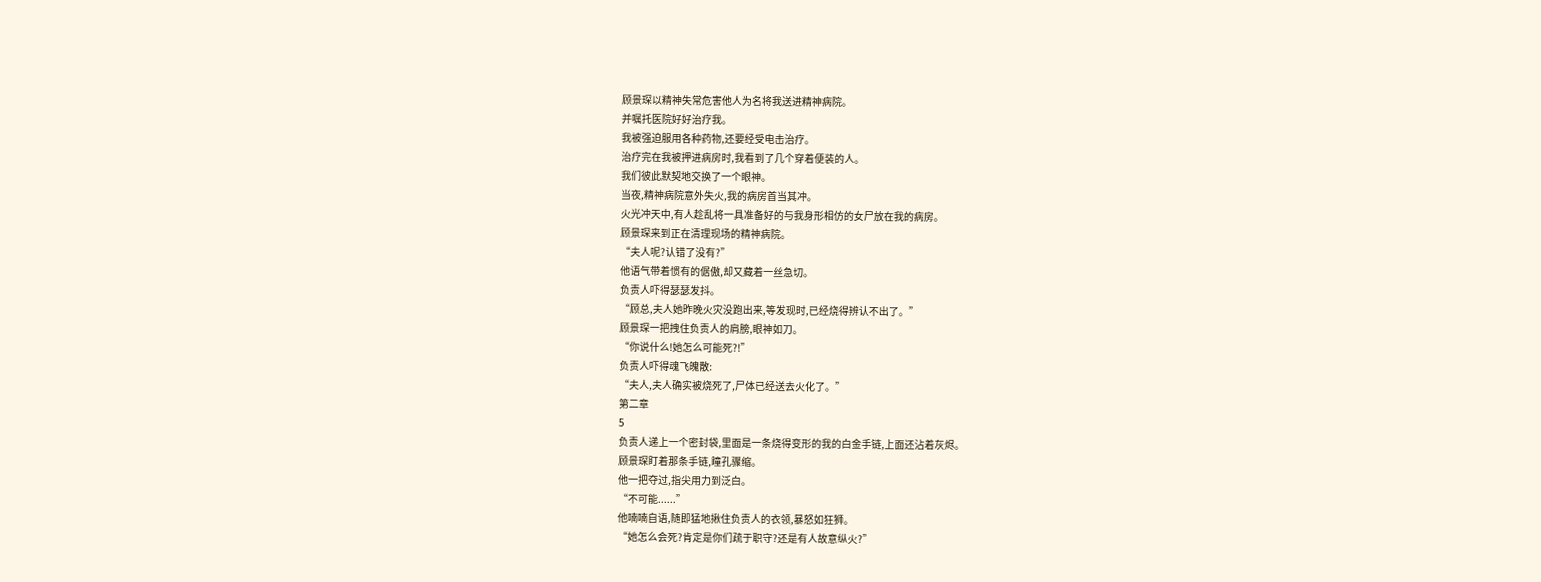顾景琛以精神失常危害他人为名将我送进精神病院。
并嘱托医院好好治疗我。
我被强迫服用各种药物,还要经受电击治疗。
治疗完在我被押进病房时,我看到了几个穿着便装的人。
我们彼此默契地交换了一个眼神。
当夜,精神病院意外失火,我的病房首当其冲。
火光冲天中,有人趁乱将一具准备好的与我身形相仿的女尸放在我的病房。
顾景琛来到正在清理现场的精神病院。
“夫人呢?认错了没有?”
他语气带着惯有的倨傲,却又藏着一丝急切。
负责人吓得瑟瑟发抖。
“顾总,夫人她昨晚火灾没跑出来,等发现时,已经烧得辨认不出了。”
顾景琛一把拽住负责人的肩膀,眼神如刀。
“你说什么!她怎么可能死?!”
负责人吓得魂飞魄散:
“夫人,夫人确实被烧死了,尸体已经送去火化了。”
第二章
5
负责人递上一个密封袋,里面是一条烧得变形的我的白金手链,上面还沾着灰烬。
顾景琛盯着那条手链,瞳孔骤缩。
他一把夺过,指尖用力到泛白。
“不可能......”
他喃喃自语,随即猛地揪住负责人的衣领,暴怒如狂狮。
“她怎么会死?肯定是你们疏于职守?还是有人故意纵火?”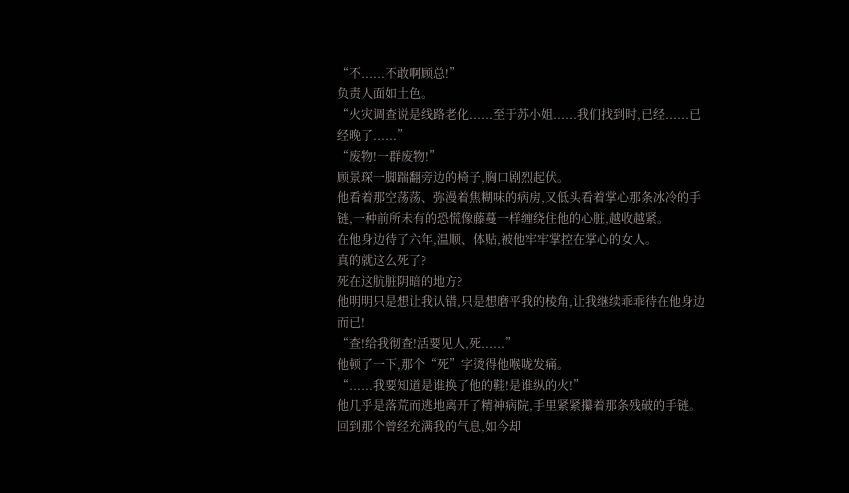“不......不敢啊顾总!”
负责人面如土色。
“火灾调查说是线路老化......至于苏小姐......我们找到时,已经......已经晚了......”
“废物!一群废物!”
顾景琛一脚踹翻旁边的椅子,胸口剧烈起伏。
他看着那空荡荡、弥漫着焦糊味的病房,又低头看着掌心那条冰冷的手链,一种前所未有的恐慌像藤蔓一样缠绕住他的心脏,越收越紧。
在他身边待了六年,温顺、体贴,被他牢牢掌控在掌心的女人。
真的就这么死了?
死在这肮脏阴暗的地方?
他明明只是想让我认错,只是想磨平我的棱角,让我继续乖乖待在他身边而已!
“查!给我彻查!活要见人,死......”
他顿了一下,那个“死”字烫得他喉咙发痛。
“......我要知道是谁换了他的鞋!是谁纵的火!”
他几乎是落荒而逃地离开了精神病院,手里紧紧攥着那条残破的手链。
回到那个曾经充满我的气息,如今却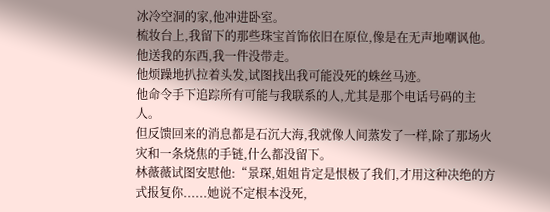冰冷空洞的家,他冲进卧室。
梳妆台上,我留下的那些珠宝首饰依旧在原位,像是在无声地嘲讽他。他送我的东西,我一件没带走。
他烦躁地扒拉着头发,试图找出我可能没死的蛛丝马迹。
他命令手下追踪所有可能与我联系的人,尤其是那个电话号码的主人。
但反馈回来的消息都是石沉大海,我就像人间蒸发了一样,除了那场火灾和一条烧焦的手链,什么都没留下。
林薇薇试图安慰他:“景琛,姐姐肯定是恨极了我们,才用这种决绝的方式报复你......她说不定根本没死,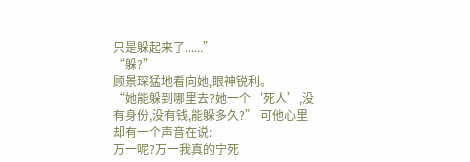只是躲起来了......”
“躲?”
顾景琛猛地看向她,眼神锐利。
“她能躲到哪里去?她一个‘死人’,没有身份,没有钱,能躲多久?” 可他心里却有一个声音在说:
万一呢?万一我真的宁死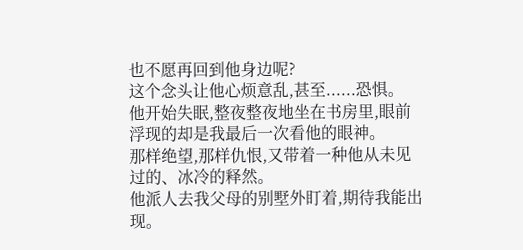也不愿再回到他身边呢?
这个念头让他心烦意乱,甚至......恐惧。
他开始失眠,整夜整夜地坐在书房里,眼前浮现的却是我最后一次看他的眼神。
那样绝望,那样仇恨,又带着一种他从未见过的、冰冷的释然。
他派人去我父母的别墅外盯着,期待我能出现。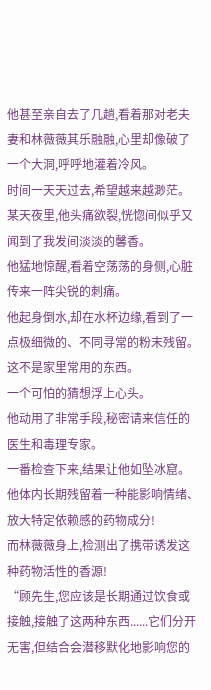他甚至亲自去了几趟,看着那对老夫妻和林薇薇其乐融融,心里却像破了一个大洞,呼呼地灌着冷风。
时间一天天过去,希望越来越渺茫。
某天夜里,他头痛欲裂,恍惚间似乎又闻到了我发间淡淡的馨香。
他猛地惊醒,看着空荡荡的身侧,心脏传来一阵尖锐的刺痛。
他起身倒水,却在水杯边缘,看到了一点极细微的、不同寻常的粉末残留。
这不是家里常用的东西。
一个可怕的猜想浮上心头。
他动用了非常手段,秘密请来信任的医生和毒理专家。
一番检查下来,结果让他如坠冰窟。
他体内长期残留着一种能影响情绪、放大特定依赖感的药物成分!
而林薇薇身上,检测出了携带诱发这种药物活性的香源!
“顾先生,您应该是长期通过饮食或接触,接触了这两种东西......它们分开无害,但结合会潜移默化地影响您的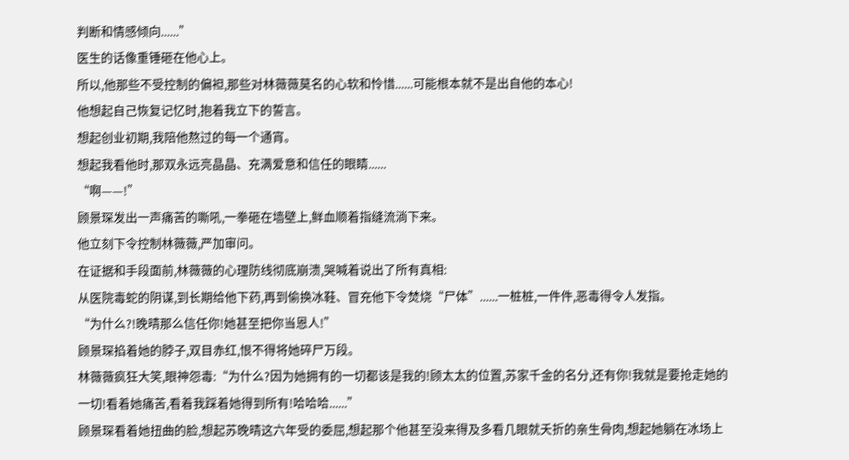判断和情感倾向......”
医生的话像重锤砸在他心上。
所以,他那些不受控制的偏袒,那些对林薇薇莫名的心软和怜惜......可能根本就不是出自他的本心!
他想起自己恢复记忆时,抱着我立下的誓言。
想起创业初期,我陪他熬过的每一个通宵。
想起我看他时,那双永远亮晶晶、充满爱意和信任的眼睛......
“啊——!”
顾景琛发出一声痛苦的嘶吼,一拳砸在墙壁上,鲜血顺着指缝流淌下来。
他立刻下令控制林薇薇,严加审问。
在证据和手段面前,林薇薇的心理防线彻底崩溃,哭喊着说出了所有真相:
从医院毒蛇的阴谋,到长期给他下药,再到偷换冰鞋、冒充他下令焚烧“尸体”......一桩桩,一件件,恶毒得令人发指。
“为什么?!晚晴那么信任你!她甚至把你当恩人!”
顾景琛掐着她的脖子,双目赤红,恨不得将她碎尸万段。
林薇薇疯狂大笑,眼神怨毒:“为什么?因为她拥有的一切都该是我的!顾太太的位置,苏家千金的名分,还有你!我就是要抢走她的一切!看着她痛苦,看着我踩着她得到所有!哈哈哈......”
顾景琛看着她扭曲的脸,想起苏晚晴这六年受的委屈,想起那个他甚至没来得及多看几眼就夭折的亲生骨肉,想起她躺在冰场上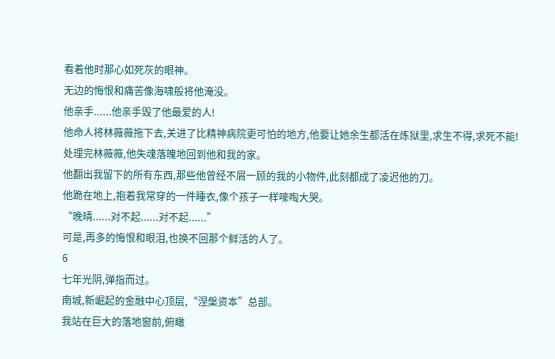看着他时那心如死灰的眼神。
无边的悔恨和痛苦像海啸般将他淹没。
他亲手......他亲手毁了他最爱的人!
他命人将林薇薇拖下去,关进了比精神病院更可怕的地方,他要让她余生都活在炼狱里,求生不得,求死不能!
处理完林薇薇,他失魂落魄地回到他和我的家。
他翻出我留下的所有东西,那些他曾经不屑一顾的我的小物件,此刻都成了凌迟他的刀。
他跪在地上,抱着我常穿的一件睡衣,像个孩子一样嚎啕大哭。
“晚晴......对不起......对不起......”
可是,再多的悔恨和眼泪,也换不回那个鲜活的人了。
6
七年光阴,弹指而过。
南城,新崛起的金融中心顶层,“涅槃资本”总部。
我站在巨大的落地窗前,俯瞰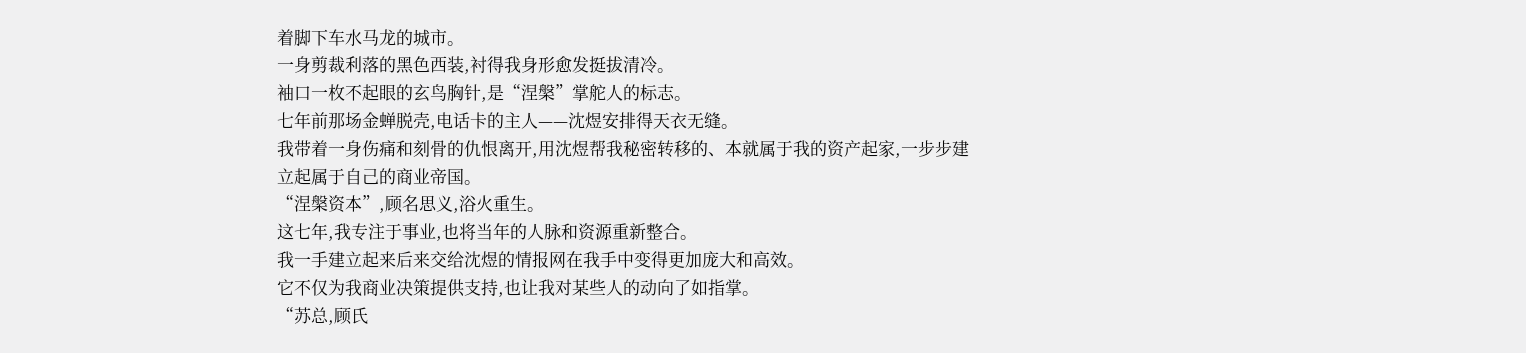着脚下车水马龙的城市。
一身剪裁利落的黑色西装,衬得我身形愈发挺拔清冷。
袖口一枚不起眼的玄鸟胸针,是“涅槃”掌舵人的标志。
七年前那场金蝉脱壳,电话卡的主人——沈煜安排得天衣无缝。
我带着一身伤痛和刻骨的仇恨离开,用沈煜帮我秘密转移的、本就属于我的资产起家,一步步建立起属于自己的商业帝国。
“涅槃资本”,顾名思义,浴火重生。
这七年,我专注于事业,也将当年的人脉和资源重新整合。
我一手建立起来后来交给沈煜的情报网在我手中变得更加庞大和高效。
它不仅为我商业决策提供支持,也让我对某些人的动向了如指掌。
“苏总,顾氏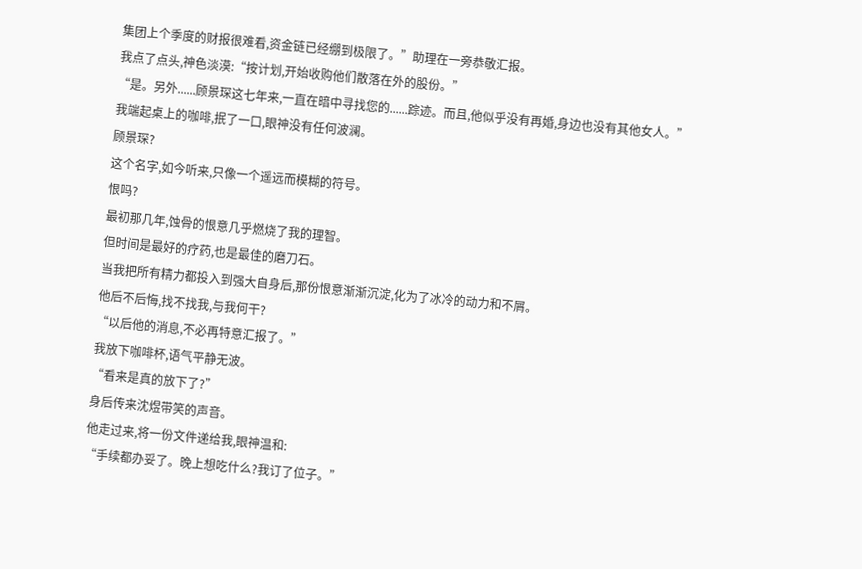集团上个季度的财报很难看,资金链已经绷到极限了。”助理在一旁恭敬汇报。
我点了点头,神色淡漠:“按计划,开始收购他们散落在外的股份。”
“是。另外......顾景琛这七年来,一直在暗中寻找您的......踪迹。而且,他似乎没有再婚,身边也没有其他女人。”
我端起桌上的咖啡,抿了一口,眼神没有任何波澜。
顾景琛?
这个名字,如今听来,只像一个遥远而模糊的符号。
恨吗?
最初那几年,蚀骨的恨意几乎燃烧了我的理智。
但时间是最好的疗药,也是最佳的磨刀石。
当我把所有精力都投入到强大自身后,那份恨意渐渐沉淀,化为了冰冷的动力和不屑。
他后不后悔,找不找我,与我何干?
“以后他的消息,不必再特意汇报了。”
我放下咖啡杯,语气平静无波。
“看来是真的放下了?”
身后传来沈煜带笑的声音。
他走过来,将一份文件递给我,眼神温和:
“手续都办妥了。晚上想吃什么?我订了位子。”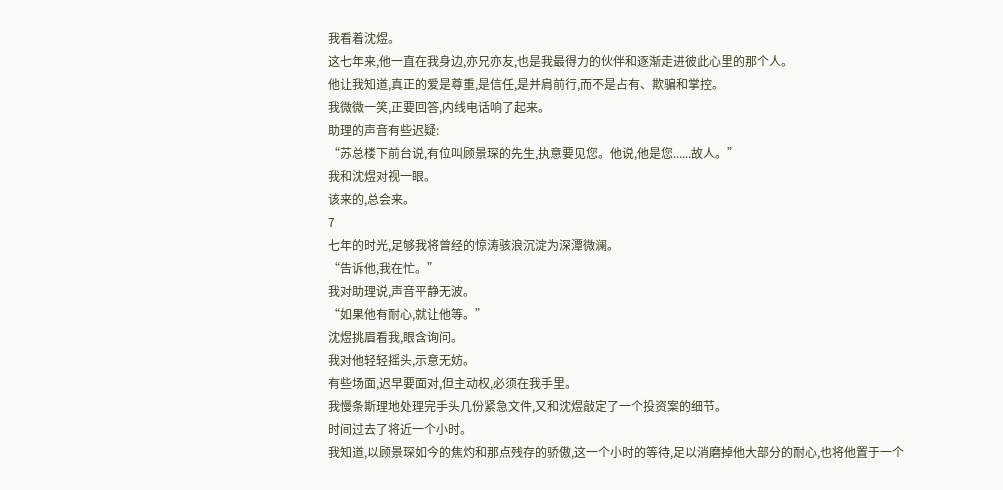我看着沈煜。
这七年来,他一直在我身边,亦兄亦友,也是我最得力的伙伴和逐渐走进彼此心里的那个人。
他让我知道,真正的爱是尊重,是信任,是并肩前行,而不是占有、欺骗和掌控。
我微微一笑,正要回答,内线电话响了起来。
助理的声音有些迟疑:
“苏总楼下前台说,有位叫顾景琛的先生,执意要见您。他说,他是您......故人。”
我和沈煜对视一眼。
该来的,总会来。
7
七年的时光,足够我将曾经的惊涛骇浪沉淀为深潭微澜。
“告诉他,我在忙。”
我对助理说,声音平静无波。
“如果他有耐心,就让他等。”
沈煜挑眉看我,眼含询问。
我对他轻轻摇头,示意无妨。
有些场面,迟早要面对,但主动权,必须在我手里。
我慢条斯理地处理完手头几份紧急文件,又和沈煜敲定了一个投资案的细节。
时间过去了将近一个小时。
我知道,以顾景琛如今的焦灼和那点残存的骄傲,这一个小时的等待,足以消磨掉他大部分的耐心,也将他置于一个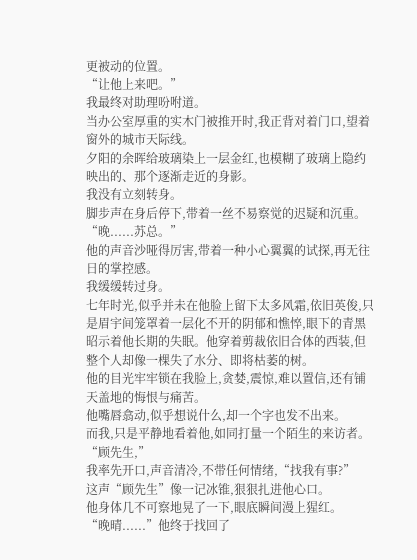更被动的位置。
“让他上来吧。”
我最终对助理吩咐道。
当办公室厚重的实木门被推开时,我正背对着门口,望着窗外的城市天际线。
夕阳的余晖给玻璃染上一层金红,也模糊了玻璃上隐约映出的、那个逐渐走近的身影。
我没有立刻转身。
脚步声在身后停下,带着一丝不易察觉的迟疑和沉重。
“晚......苏总。”
他的声音沙哑得厉害,带着一种小心翼翼的试探,再无往日的掌控感。
我缓缓转过身。
七年时光,似乎并未在他脸上留下太多风霜,依旧英俊,只是眉宇间笼罩着一层化不开的阴郁和憔悴,眼下的青黑昭示着他长期的失眠。他穿着剪裁依旧合体的西装,但整个人却像一棵失了水分、即将枯萎的树。
他的目光牢牢锁在我脸上,贪婪,震惊,难以置信,还有铺天盖地的悔恨与痛苦。
他嘴唇翕动,似乎想说什么,却一个字也发不出来。
而我,只是平静地看着他,如同打量一个陌生的来访者。
“顾先生,”
我率先开口,声音清冷,不带任何情绪,“找我有事?”
这声“顾先生”像一记冰锥,狠狠扎进他心口。
他身体几不可察地晃了一下,眼底瞬间漫上猩红。
“晚晴......”他终于找回了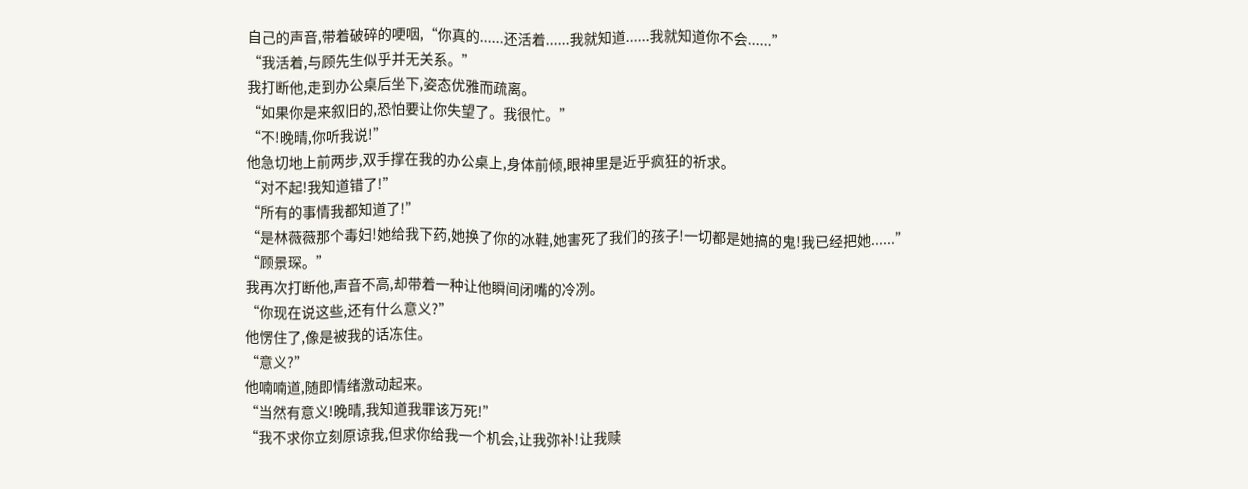自己的声音,带着破碎的哽咽,“你真的......还活着......我就知道......我就知道你不会......”
“我活着,与顾先生似乎并无关系。”
我打断他,走到办公桌后坐下,姿态优雅而疏离。
“如果你是来叙旧的,恐怕要让你失望了。我很忙。”
“不!晚晴,你听我说!”
他急切地上前两步,双手撑在我的办公桌上,身体前倾,眼神里是近乎疯狂的祈求。
“对不起!我知道错了!”
“所有的事情我都知道了!”
“是林薇薇那个毒妇!她给我下药,她换了你的冰鞋,她害死了我们的孩子!一切都是她搞的鬼!我已经把她......”
“顾景琛。”
我再次打断他,声音不高,却带着一种让他瞬间闭嘴的冷冽。
“你现在说这些,还有什么意义?”
他愣住了,像是被我的话冻住。
“意义?”
他喃喃道,随即情绪激动起来。
“当然有意义!晚晴,我知道我罪该万死!”
“我不求你立刻原谅我,但求你给我一个机会,让我弥补!让我赎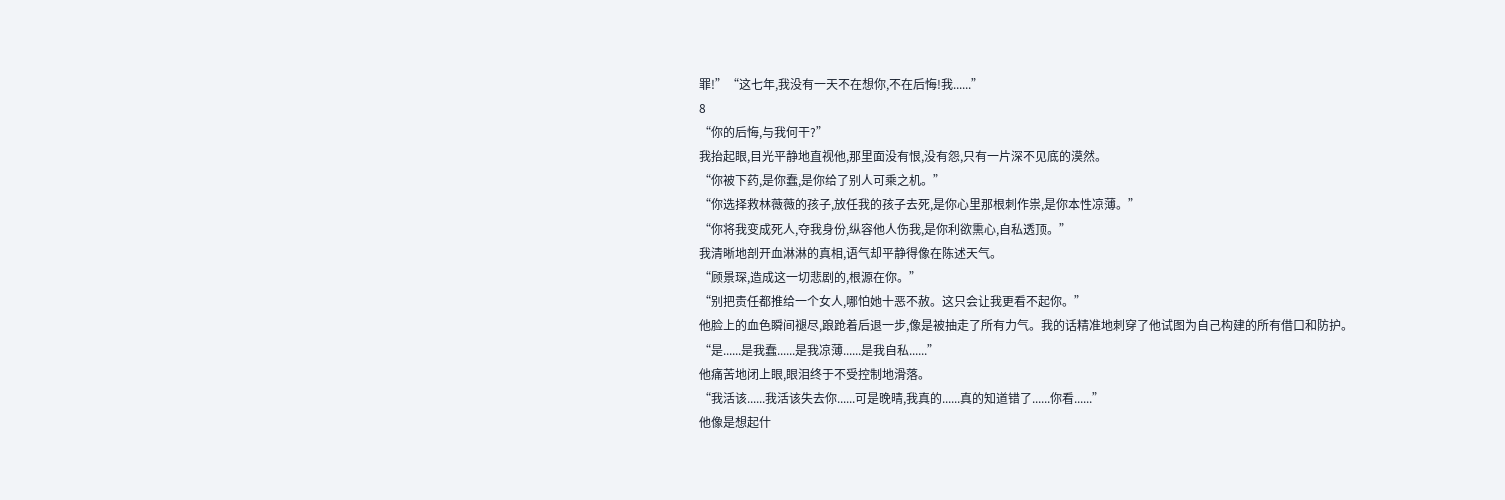罪!”“这七年,我没有一天不在想你,不在后悔!我......”
8
“你的后悔,与我何干?”
我抬起眼,目光平静地直视他,那里面没有恨,没有怨,只有一片深不见底的漠然。
“你被下药,是你蠢,是你给了别人可乘之机。”
“你选择救林薇薇的孩子,放任我的孩子去死,是你心里那根刺作祟,是你本性凉薄。”
“你将我变成死人,夺我身份,纵容他人伤我,是你利欲熏心,自私透顶。”
我清晰地剖开血淋淋的真相,语气却平静得像在陈述天气。
“顾景琛,造成这一切悲剧的,根源在你。”
“别把责任都推给一个女人,哪怕她十恶不赦。这只会让我更看不起你。”
他脸上的血色瞬间褪尽,踉跄着后退一步,像是被抽走了所有力气。我的话精准地刺穿了他试图为自己构建的所有借口和防护。
“是......是我蠢......是我凉薄......是我自私......”
他痛苦地闭上眼,眼泪终于不受控制地滑落。
“我活该......我活该失去你......可是晚晴,我真的......真的知道错了......你看......”
他像是想起什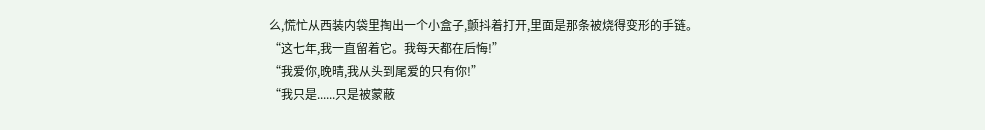么,慌忙从西装内袋里掏出一个小盒子,颤抖着打开,里面是那条被烧得变形的手链。
“这七年,我一直留着它。我每天都在后悔!”
“我爱你,晚晴,我从头到尾爱的只有你!”
“我只是......只是被蒙蔽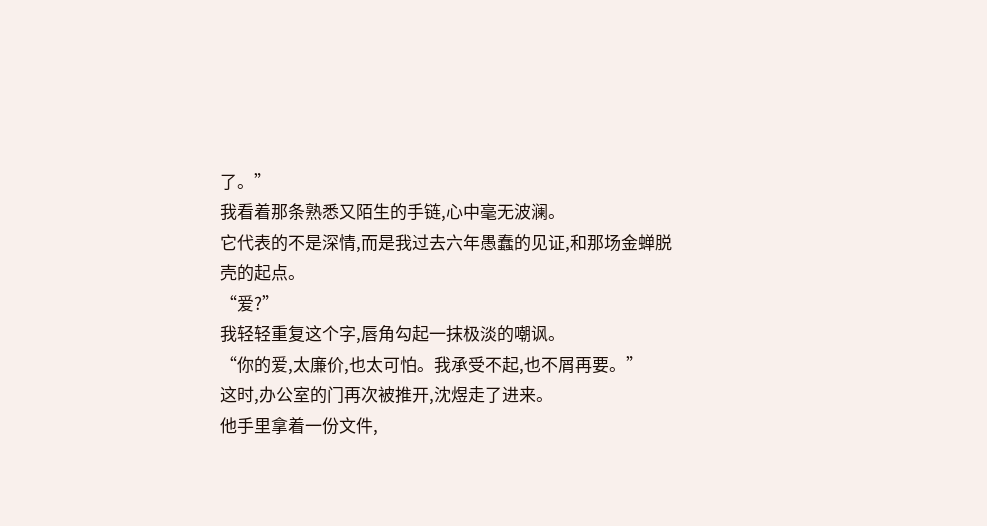了。”
我看着那条熟悉又陌生的手链,心中毫无波澜。
它代表的不是深情,而是我过去六年愚蠢的见证,和那场金蝉脱壳的起点。
“爱?”
我轻轻重复这个字,唇角勾起一抹极淡的嘲讽。
“你的爱,太廉价,也太可怕。我承受不起,也不屑再要。”
这时,办公室的门再次被推开,沈煜走了进来。
他手里拿着一份文件,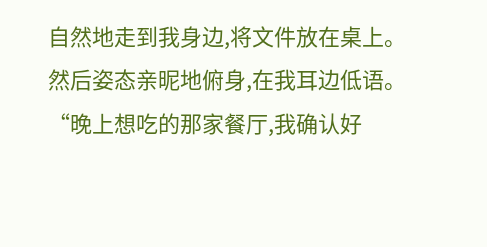自然地走到我身边,将文件放在桌上。
然后姿态亲昵地俯身,在我耳边低语。
“晚上想吃的那家餐厅,我确认好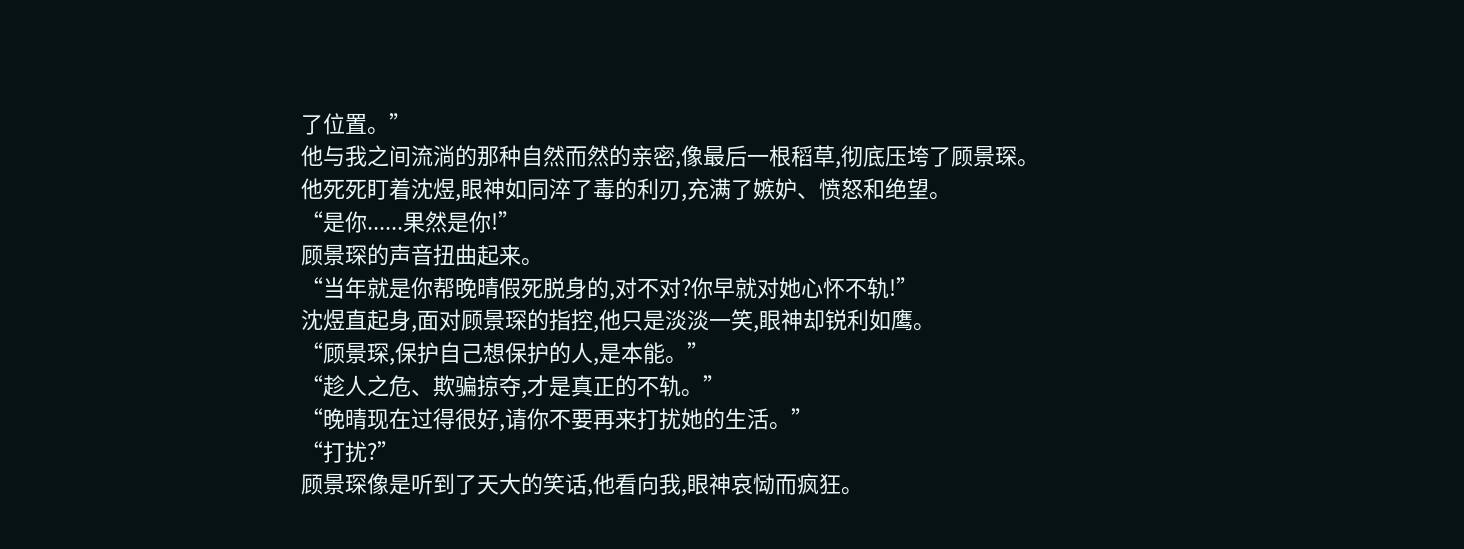了位置。”
他与我之间流淌的那种自然而然的亲密,像最后一根稻草,彻底压垮了顾景琛。
他死死盯着沈煜,眼神如同淬了毒的利刃,充满了嫉妒、愤怒和绝望。
“是你......果然是你!”
顾景琛的声音扭曲起来。
“当年就是你帮晚晴假死脱身的,对不对?你早就对她心怀不轨!”
沈煜直起身,面对顾景琛的指控,他只是淡淡一笑,眼神却锐利如鹰。
“顾景琛,保护自己想保护的人,是本能。”
“趁人之危、欺骗掠夺,才是真正的不轨。”
“晚晴现在过得很好,请你不要再来打扰她的生活。”
“打扰?”
顾景琛像是听到了天大的笑话,他看向我,眼神哀恸而疯狂。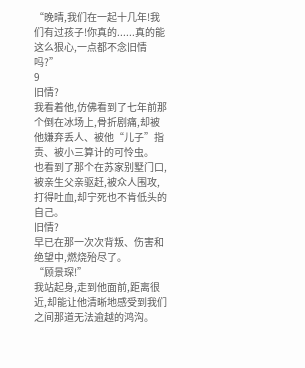“晚晴,我们在一起十几年!我们有过孩子!你真的......真的能这么狠心,一点都不念旧情吗?”
9
旧情?
我看着他,仿佛看到了七年前那个倒在冰场上,骨折剧痛,却被他嫌弃丢人、被他“儿子”指责、被小三算计的可怜虫。
也看到了那个在苏家别墅门口,被亲生父亲驱赶,被众人围攻,打得吐血,却宁死也不肯低头的自己。
旧情?
早已在那一次次背叛、伤害和绝望中,燃烧殆尽了。
“顾景琛!”
我站起身,走到他面前,距离很近,却能让他清晰地感受到我们之间那道无法逾越的鸿沟。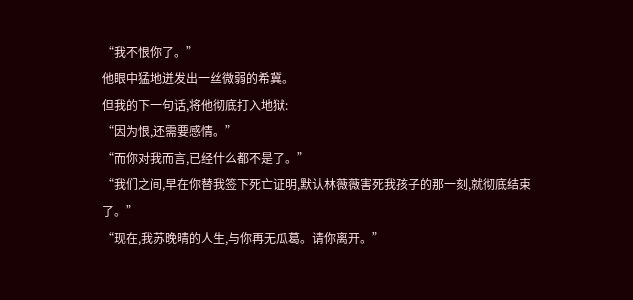“我不恨你了。”
他眼中猛地迸发出一丝微弱的希冀。
但我的下一句话,将他彻底打入地狱:
“因为恨,还需要感情。”
“而你对我而言,已经什么都不是了。”
“我们之间,早在你替我签下死亡证明,默认林薇薇害死我孩子的那一刻,就彻底结束了。”
“现在,我苏晚晴的人生,与你再无瓜葛。请你离开。”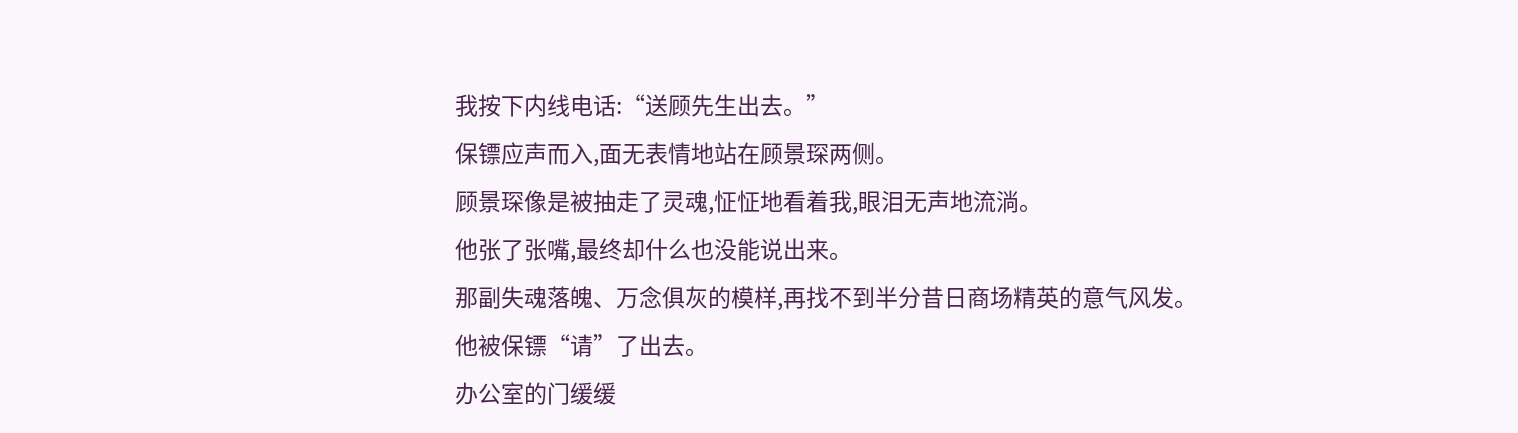我按下内线电话:“送顾先生出去。”
保镖应声而入,面无表情地站在顾景琛两侧。
顾景琛像是被抽走了灵魂,怔怔地看着我,眼泪无声地流淌。
他张了张嘴,最终却什么也没能说出来。
那副失魂落魄、万念俱灰的模样,再找不到半分昔日商场精英的意气风发。
他被保镖“请”了出去。
办公室的门缓缓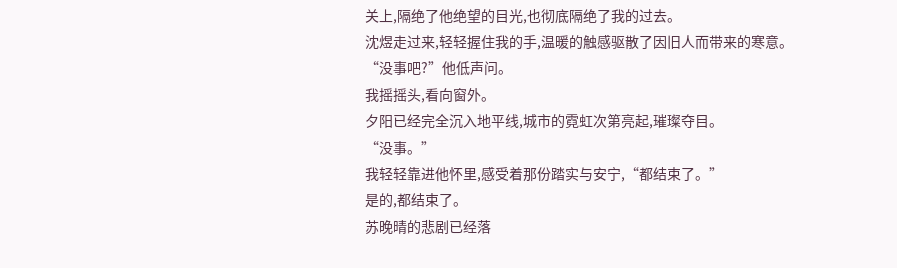关上,隔绝了他绝望的目光,也彻底隔绝了我的过去。
沈煜走过来,轻轻握住我的手,温暖的触感驱散了因旧人而带来的寒意。
“没事吧?”他低声问。
我摇摇头,看向窗外。
夕阳已经完全沉入地平线,城市的霓虹次第亮起,璀璨夺目。
“没事。”
我轻轻靠进他怀里,感受着那份踏实与安宁,“都结束了。”
是的,都结束了。
苏晚晴的悲剧已经落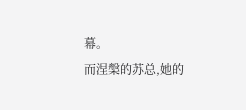幕。
而涅槃的苏总,她的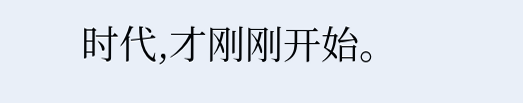时代,才刚刚开始。